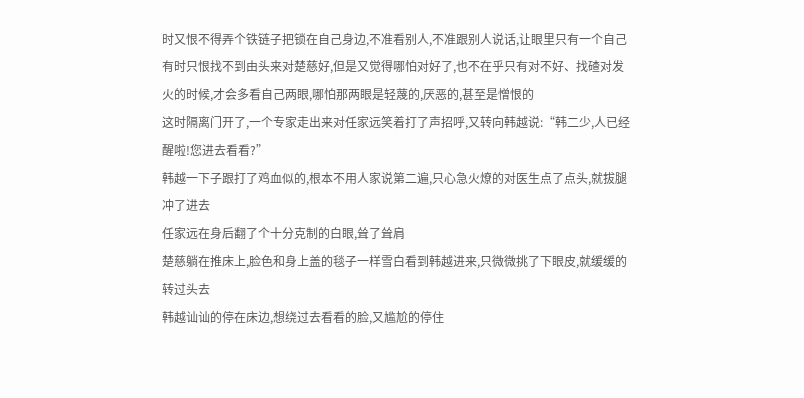时又恨不得弄个铁链子把锁在自己身边,不准看别人,不准跟别人说话,让眼里只有一个自己
有时只恨找不到由头来对楚慈好,但是又觉得哪怕对好了,也不在乎只有对不好、找碴对发火的时候,才会多看自己两眼,哪怕那两眼是轻蔑的,厌恶的,甚至是憎恨的
这时隔离门开了,一个专家走出来对任家远笑着打了声招呼,又转向韩越说:“韩二少,人已经醒啦!您进去看看?”
韩越一下子跟打了鸡血似的,根本不用人家说第二遍,只心急火燎的对医生点了点头,就拔腿冲了进去
任家远在身后翻了个十分克制的白眼,耸了耸肩
楚慈躺在推床上,脸色和身上盖的毯子一样雪白看到韩越进来,只微微挑了下眼皮,就缓缓的转过头去
韩越讪讪的停在床边,想绕过去看看的脸,又尴尬的停住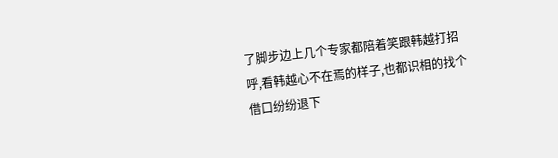了脚步边上几个专家都陪着笑跟韩越打招呼,看韩越心不在焉的样子,也都识相的找个借口纷纷退下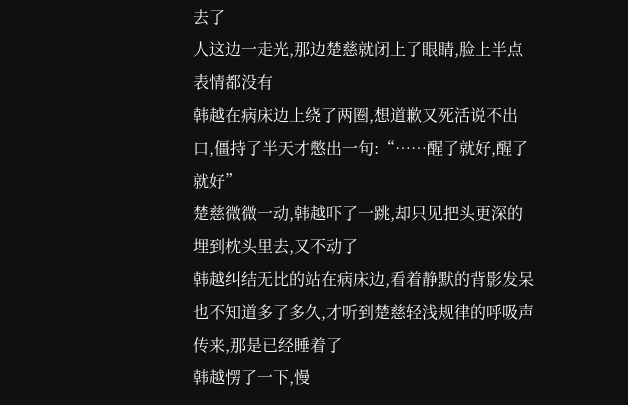去了
人这边一走光,那边楚慈就闭上了眼睛,脸上半点表情都没有
韩越在病床边上绕了两圈,想道歉又死活说不出口,僵持了半天才憋出一句:“……醒了就好,醒了就好”
楚慈微微一动,韩越吓了一跳,却只见把头更深的埋到枕头里去,又不动了
韩越纠结无比的站在病床边,看着静默的背影发呆也不知道多了多久,才听到楚慈轻浅规律的呼吸声传来,那是已经睡着了
韩越愣了一下,慢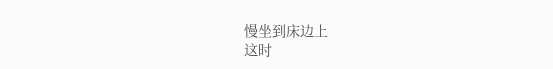慢坐到床边上
这时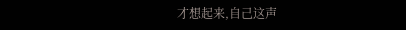才想起来,自己这声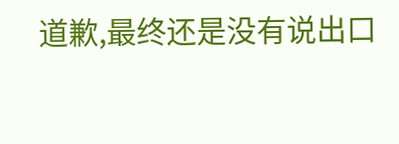道歉,最终还是没有说出口